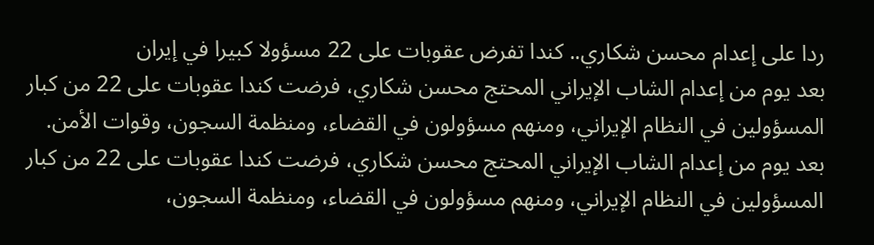ردا على إعدام محسن شكاري.. كندا تفرض عقوبات على 22 مسؤولا كبيرا في إيران
بعد يوم من إعدام الشاب الإيراني المحتج محسن شكاري، فرضت كندا عقوبات على 22 من كبار المسؤولين في النظام الإيراني، ومنهم مسؤولون في القضاء، ومنظمة السجون، وقوات الأمن.
بعد يوم من إعدام الشاب الإيراني المحتج محسن شكاري، فرضت كندا عقوبات على 22 من كبار المسؤولين في النظام الإيراني، ومنهم مسؤولون في القضاء، ومنظمة السجون،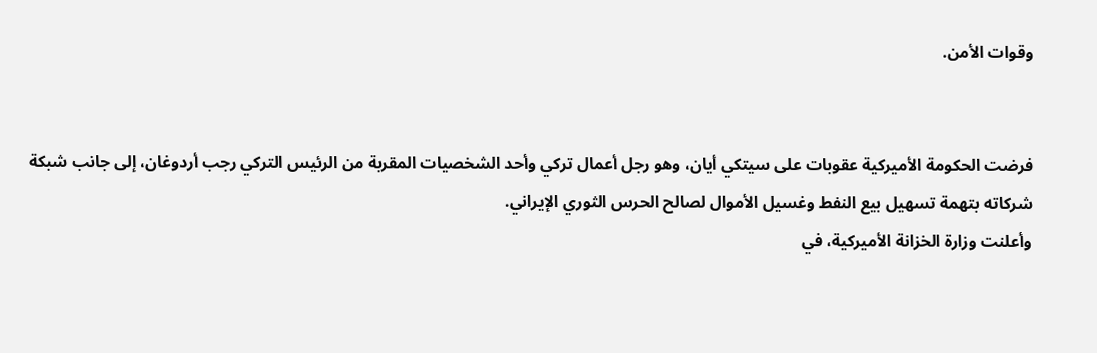وقوات الأمن.


فرضت الحكومة الأميركية عقوبات علی سيتكي أيان، وهو رجل أعمال تركي وأحد الشخصيات المقربة من الرئيس التركي رجب أردوغان، إلى جانب شبكة شركاته بتهمة تسهيل بيع النفط وغسيل الأموال لصالح الحرس الثوري الإيراني.
وأعلنت وزارة الخزانة الأميركية، في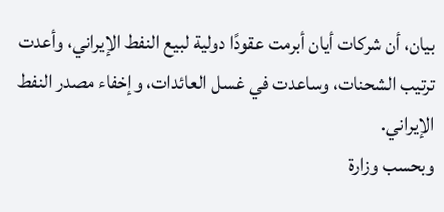بيان، أن شركات أيان أبرمت عقودًا دولية لبيع النفط الإيراني، وأعدت ترتیب الشحنات، وساعدت في غسل العائدات، وإخفاء مصدر النفط الإيراني.
وبحسب وزارة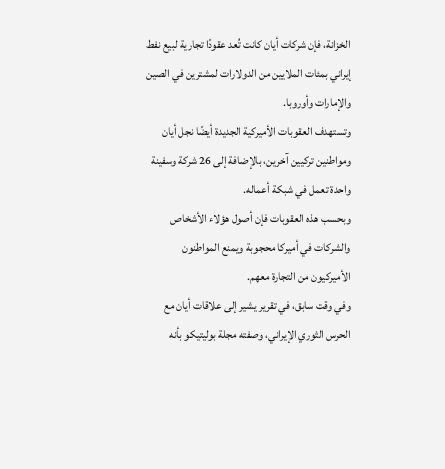الخزانة، فإن شركات أيان كانت تُعد عقودًا تجارية لبيع نفط إيراني بمئات الملايين من الدولارات لمشترين في الصين والإمارات وأوروبا.
وتستهدف العقوبات الأميركية الجديدة أيضًا نجل أيان ومواطنين تركيين آخرين، بالإضافة إلى 26 شركة وسفينة واحدة تعمل في شبكة أعماله.
وبحسب هذه العقوبات فإن أصول هؤلاء الأشخاص والشركات في أميركا محجوبة ويمنع المواطنون الأميركيون من التجارة معهم.
وفي وقت سابق، في تقرير يشير إلى علاقات أيان مع الحرس الثوري الإيراني، وصفته مجلة بوليتيكو بأنه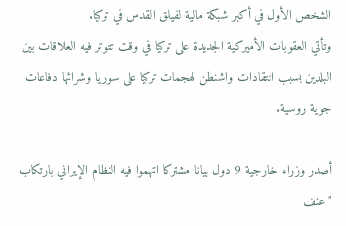الشخص الأول في أكبر شبكة مالية لفيلق القدس في تركيا.
وتأتي العقوبات الأميركية الجديدة على تركيا في وقت تتوتر فيه العلاقات بين البلدين بسبب انتقادات واشنطن لهجمات تركيا على سوريا وشرائها دفاعات جوية روسية.

أصدر وزراء خارجية 9 دول بيانا مشتركا اتهموا فيه النظام الإيراني بارتكاب "عنف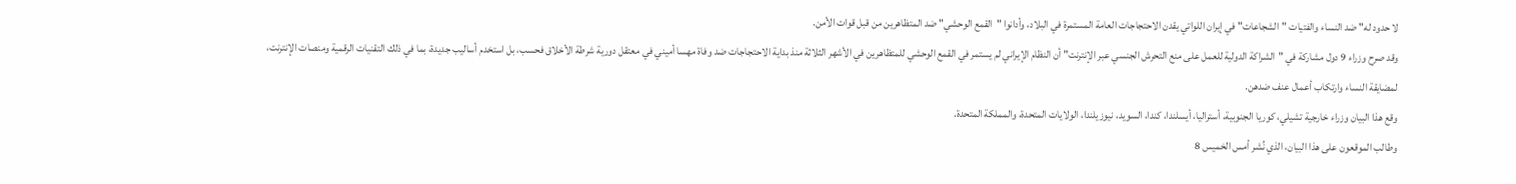لا حدود له" ضد النساء والفتيات "الشجاعات" في إيران اللواتي يقدن الاحتجاجات العامة المستمرة في البلاد، وأدانوا "القمع الوحشي" ضد المتظاهرين من قبل قوات الأمن.
وقد صرح وزراء 9 دول مشاركة في "الشراكة الدولية للعمل على منع التحرش الجنسي عبر الإنترنت" أن النظام الإيراني لم يستمر في القمع الوحشي للمتظاهرين في الأشهر الثلاثة منذ بداية الاحتجاجات ضد وفاة مهسا أميني في معتقل دورية شرطة الأخلاق فحسب، بل استخدم أساليب جديدة، بما في ذلك التقنيات الرقمية ومنصات الإنترنت، لمضايقة النساء وارتكاب أعمال عنف ضدهن.
وقع هذا البيان وزراء خارجية تشيلي، كوريا الجنوبية، أستراليا، أيسلندا، كندا، السويد، نيوزيلندا، الولايات المتحدة، والمملكة المتحدة.
وطالب الموقعون على هذا البيان، الذي نُشر أمس الخميس 8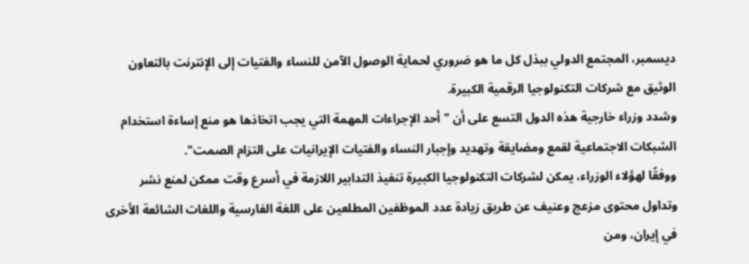دیسمبر، المجتمع الدولي ببذل كل ما هو ضروري لحماية الوصول الآمن للنساء والفتيات إلى الإنترنت بالتعاون الوثيق مع شركات التكنولوجيا الرقمية الكبيرة.
وشدد وزراء خارجية هذه الدول التسع على أن "أحد الإجراءات المهمة التي يجب اتخاذها هو منع إساءة استخدام الشبكات الاجتماعية لقمع ومضايقة وتهديد وإجبار النساء والفتيات الإيرانيات على التزام الصمت".
ووفقًا لهؤلاء الوزراء، يمكن لشركات التكنولوجيا الكبيرة تنفيذ التدابير اللازمة في أسرع وقت ممكن لمنع نشر وتداول محتوى مزعج وعنيف عن طريق زيادة عدد الموظفين المطلعين على اللغة الفارسية واللغات الشائعة الأخرى في إيران، ومن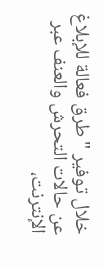خلال توفير "طرق فعالة للإبلاغ عن حالات التحرش والعنف عبر الإنترنت،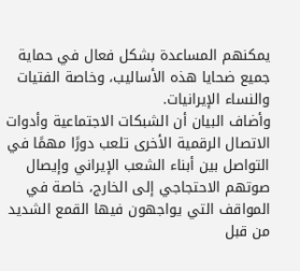يمكنهم المساعدة بشكل فعال في حماية جميع ضحايا هذه الأساليب، وخاصة الفتيات والنساء الإيرانيات.
وأضاف البيان أن الشبكات الاجتماعية وأدوات الاتصال الرقمية الأخرى تلعب دورًا مهمًا في التواصل بين أبناء الشعب الإيراني وإيصال صوتهم الاحتجاجي إلى الخارج، خاصة في المواقف التي يواجهون فيها القمع الشديد من قبل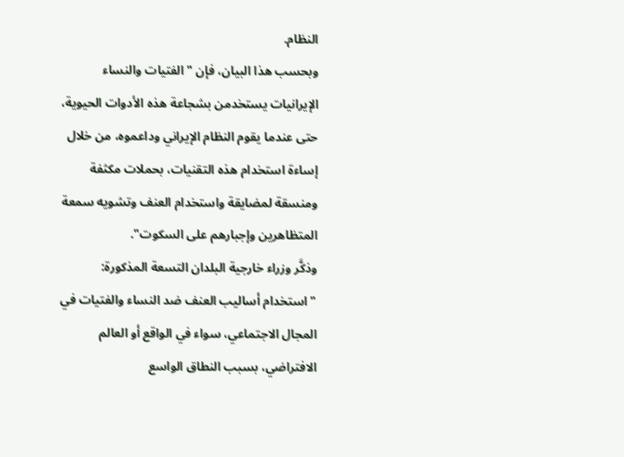النظام.
وبحسب هذا البيان، فإن "الفتيات والنساء الإيرانيات يستخدمن بشجاعة هذه الأدوات الحيوية، حتى عندما يقوم النظام الإيراني وداعموه، من خلال إساءة استخدام هذه التقنيات، بحملات مكثفة ومنسقة لمضايقة واستخدام العنف وتشويه سمعة المتظاهرين وإجبارهم علی السكوت".
وذكَّر وزراء خارجية البلدان التسعة المذكورة: "استخدام أساليب العنف ضد النساء والفتيات في المجال الاجتماعي، سواء في الواقع أو العالم الافتراضي، بسبب النطاق الواسع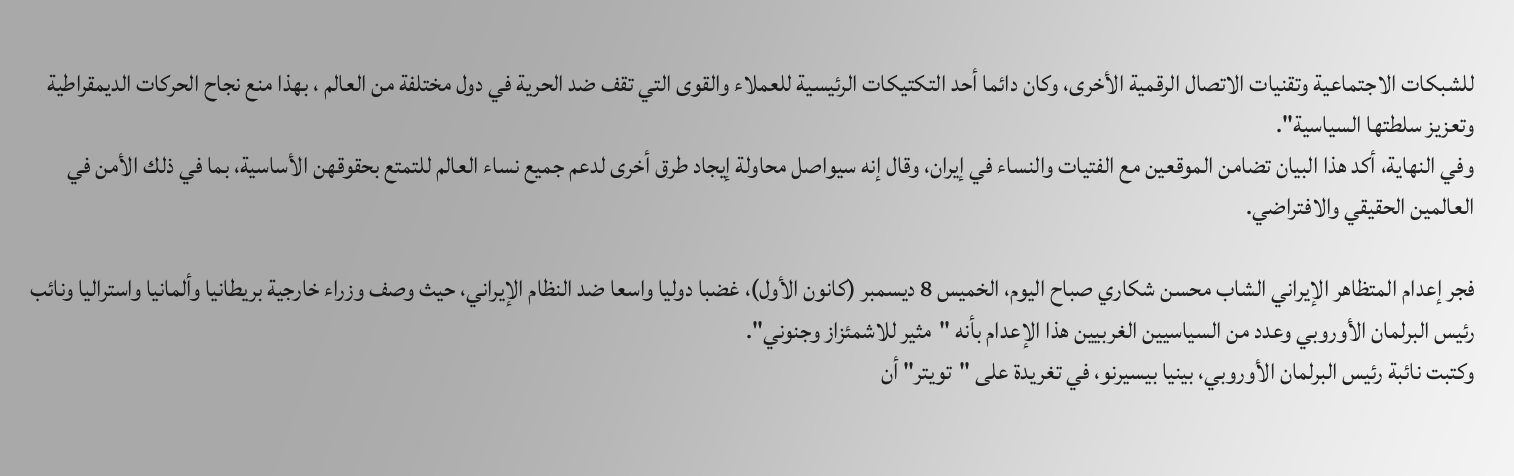للشبكات الاجتماعية وتقنيات الاتصال الرقمية الأخرى، وكان دائما أحد التكتيكات الرئيسية للعملاء والقوى التي تقف ضد الحرية في دول مختلفة من العالم ، بهذا منع نجاح الحركات الديمقراطية وتعزيز سلطتها السياسية".
وفي النهاية، أكد هذا البيان تضامن الموقعين مع الفتيات والنساء في إيران، وقال إنه سيواصل محاولة إيجاد طرق أخرى لدعم جميع نساء العالم للتمتع بحقوقهن الأساسية، بما في ذلك الأمن في العالمين الحقيقي والافتراضي.

فجر إعدام المتظاهر الإيراني الشاب محسن شكاري صباح اليوم، الخميس 8 ديسمبر (كانون الأول)، غضبا دوليا واسعا ضد النظام الإيراني، حيث وصف وزراء خارجية بريطانيا وألمانيا واستراليا ونائب رئيس البرلمان الأوروبي وعدد من السياسيين الغربيين هذا الإعدام بأنه "مثير للاشمئزاز وجنوني".
وكتبت نائبة رئيس البرلمان الأوروبي، بينيا بيسيرنو، في تغريدة على "تويتر" أن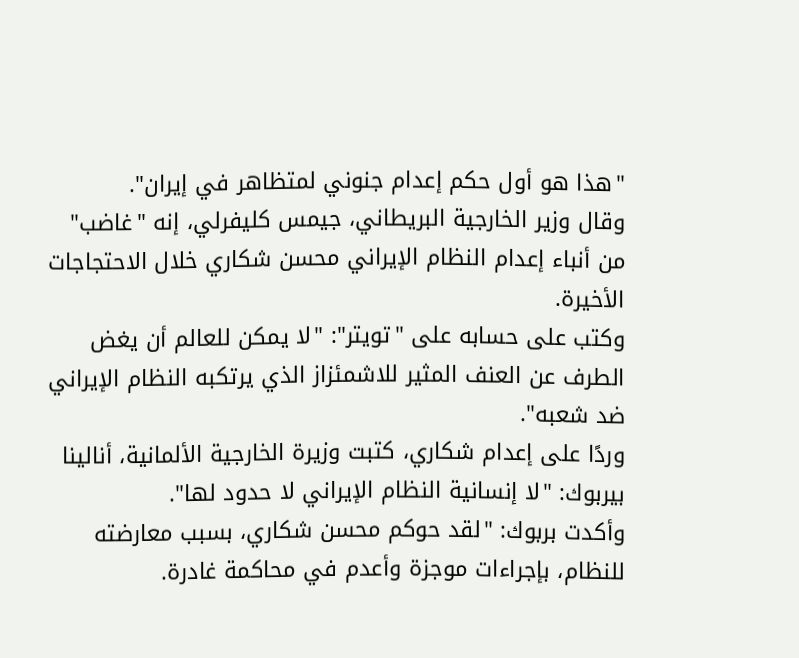"هذا هو أول حكم إعدام جنوني لمتظاهر في إيران".
وقال وزير الخارجية البريطاني، جيمس كليفرلي، إنه "غاضب" من أنباء إعدام النظام الإيراني محسن شكاري خلال الاحتجاجات الأخيرة.
وكتب على حسابه على "تويتر": "لا يمكن للعالم أن يغض الطرف عن العنف المثير للاشمئزاز الذي يرتكبه النظام الإيراني ضد شعبه".
وردًا على إعدام شكاري، كتبت وزيرة الخارجية الألمانية، أنالينا بيربوك: "لا إنسانية النظام الإيراني لا حدود لها".
وأكدت بربوك: "لقد حوكم محسن شكاري، بسبب معارضته للنظام، بإجراءات موجزة وأعدم في محاكمة غادرة.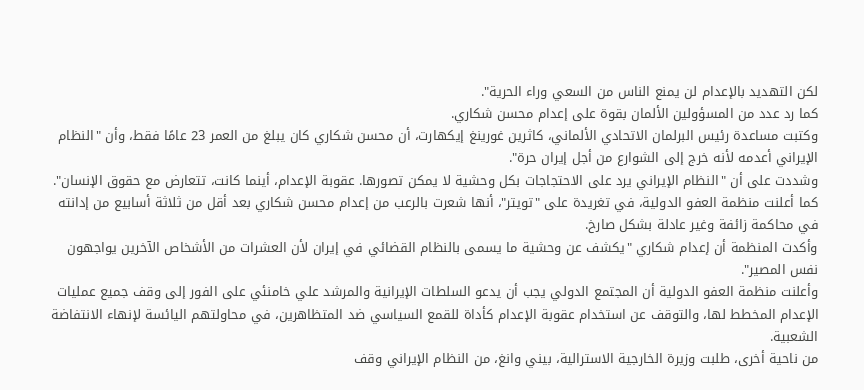لكن التهديد بالإعدام لن يمنع الناس من السعي وراء الحرية".
كما رد عدد من المسؤولين الألمان بقوة على إعدام محسن شكاري.
وكتبت مساعدة رئيس البرلمان الاتحادي الألماني، كاثرين غورينغ إيكهارت، أن محسن شكاري كان يبلغ من العمر 23 عامًا فقط، وأن "النظام الإيراني أعدمه لأنه خرج إلى الشوارع من أجل إيران حرة".
وشددت على أن "النظام الإيراني يرد على الاحتجاجات بكل وحشية لا يمكن تصورها. عقوبة الإعدام، أينما كانت، تتعارض مع حقوق الإنسان".
كما أعلنت منظمة العفو الدولية، في تغريدة على "تويتر"، أنها شعرت بالرعب من إعدام محسن شكاري بعد أقل من ثلاثة أسابيع من إدانته في محاكمة زائفة وغير عادلة بشكل صارخ.
وأكدت المنظمة أن إعدام شكاري "يكشف عن وحشية ما يسمى بالنظام القضائي في إيران لأن العشرات من الأشخاص الآخرين يواجهون نفس المصير".
وأعلنت منظمة العفو الدولية أن المجتمع الدولي يجب أن يدعو السلطات الإيرانية والمرشد علي خامنئي على الفور إلى وقف جميع عمليات الإعدام المخطط لها، والتوقف عن استخدام عقوبة الإعدام كأداة للقمع السياسي ضد المتظاهرين، في محاولتهم اليائسة لإنهاء الانتفاضة الشعبية.
من ناحية أخرى، طلبت وزيرة الخارجية الاسترالية، بيني وانغ، من النظام الإيراني وقف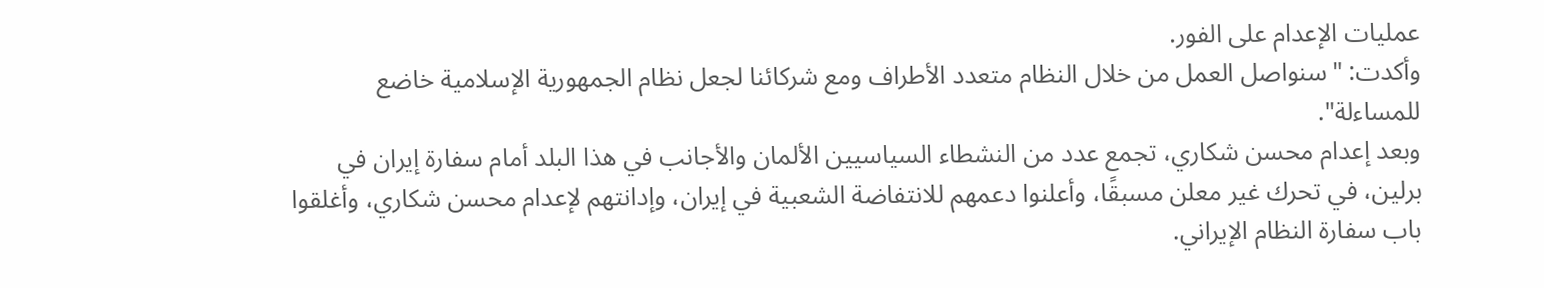عمليات الإعدام على الفور.
وأكدت: "سنواصل العمل من خلال النظام متعدد الأطراف ومع شركائنا لجعل نظام الجمهورية الإسلامية خاضع للمساءلة".
وبعد إعدام محسن شكاري، تجمع عدد من النشطاء السياسيين الألمان والأجانب في هذا البلد أمام سفارة إيران في برلين، في تحرك غير معلن مسبقًا، وأعلنوا دعمهم للانتفاضة الشعبية في إيران، وإدانتهم لإعدام محسن شكاري، وأغلقوا باب سفارة النظام الإيراني.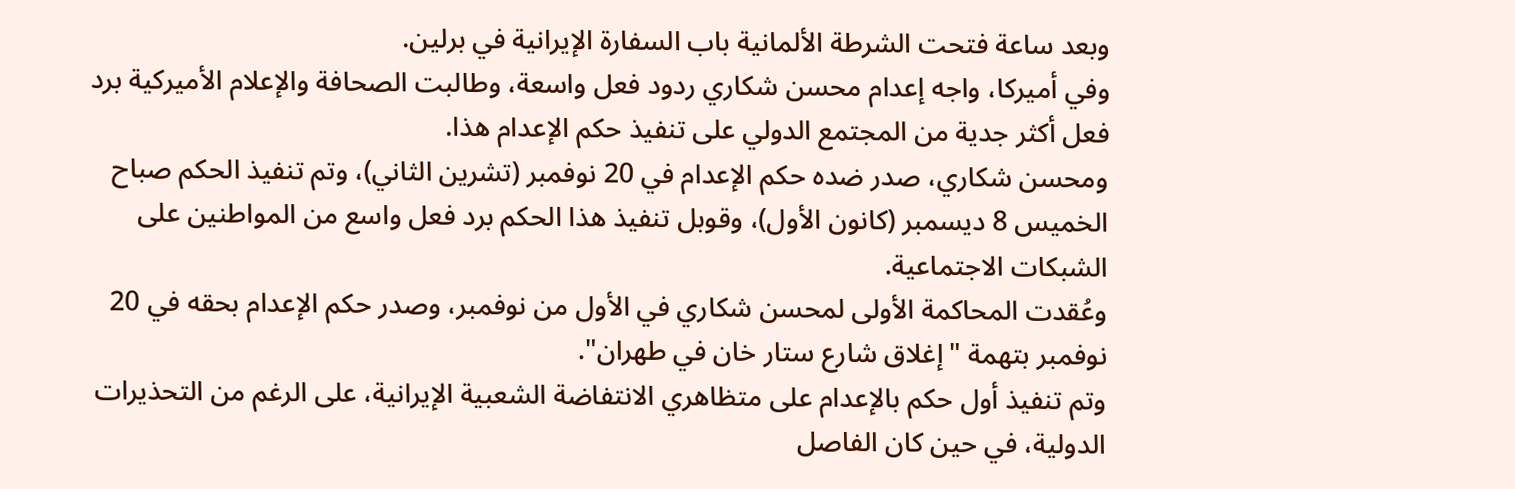وبعد ساعة فتحت الشرطة الألمانية باب السفارة الإيرانية في برلين.
وفي أميركا، واجه إعدام محسن شكاري ردود فعل واسعة، وطالبت الصحافة والإعلام الأميركية برد فعل أكثر جدية من المجتمع الدولي على تنفيذ حكم الإعدام هذا.
ومحسن شكاري، صدر ضده حكم الإعدام في 20 نوفمبر (تشرين الثاني)، وتم تنفيذ الحكم صباح الخميس 8 ديسمبر (كانون الأول)، وقوبل تنفيذ هذا الحكم برد فعل واسع من المواطنين على الشبكات الاجتماعية.
وعُقدت المحاكمة الأولى لمحسن شكاري في الأول من نوفمبر، وصدر حكم الإعدام بحقه في 20 نوفمبر بتهمة "إغلاق شارع ستار خان في طهران".
وتم تنفيذ أول حكم بالإعدام على متظاهري الانتفاضة الشعبية الإيرانية، على الرغم من التحذيرات الدولية، في حين كان الفاصل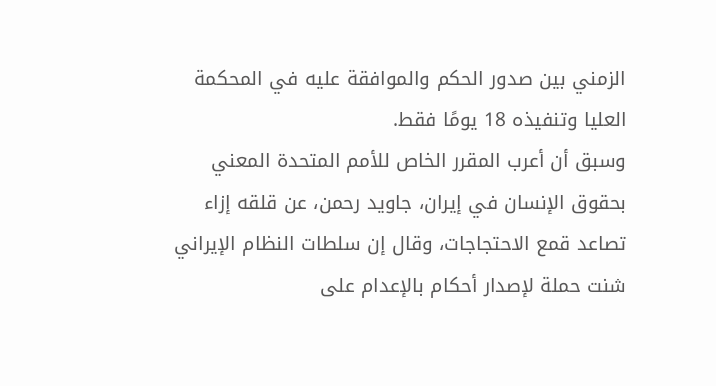الزمني بين صدور الحكم والموافقة عليه في المحكمة العليا وتنفيذه 18 يومًا فقط.
وسبق أن أعرب المقرر الخاص للأمم المتحدة المعني بحقوق الإنسان في إيران، جاويد رحمن، عن قلقه إزاء تصاعد قمع الاحتجاجات، وقال إن سلطات النظام الإيراني شنت حملة لإصدار أحكام بالإعدام على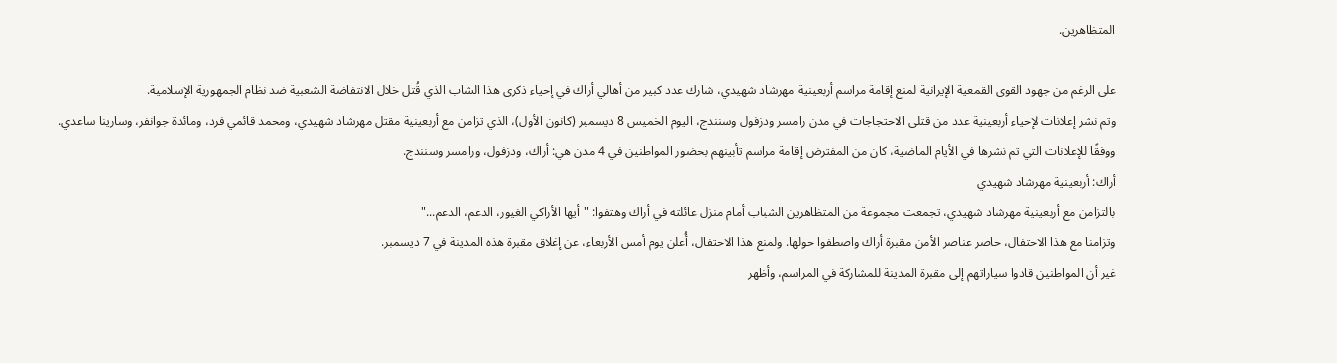المتظاهرين.

على الرغم من جهود القوى القمعية الإيرانية لمنع إقامة مراسم أربعينية مهرشاد شهيدي، شارك عدد كبير من أهالي أراك في إحياء ذكرى هذا الشاب الذي قُتل خلال الانتفاضة الشعبية ضد نظام الجمهورية الإسلامية.
وتم نشر إعلانات لإحياء أربعينية عدد من قتلى الاحتجاجات في مدن رامسر ودزفول وسنندج، اليوم الخميس 8 ديسمبر (كانون الأول)، الذي تزامن مع أربعينية مقتل مهرشاد شهيدي، ومحمد قائمي فرد، ومائدة جوانفر، وسارينا ساعدي.
ووفقًا للإعلانات التي تم نشرها في الأيام الماضية، كان من المفترض إقامة مراسم تأبينهم بحضور المواطنين في 4 مدن هي: أراك، ودزفول، ورامسر وسنندج.
أراك: أربعينية مهرشاد شهيدي
بالتزامن مع أربعينية مهرشاد شهيدي، تجمعت مجموعة من المتظاهرين الشباب أمام منزل عائلته في أراك وهتفوا: "أيها الأراكي الغيور، الدعم، الدعم..."
وتزامنا مع هذا الاحتفال، حاصر عناصر الأمن مقبرة أراك واصطفوا حولها. ولمنع هذا الاحتفال، أُعلن يوم أمس الأربعاء، عن إغلاق مقبرة هذه المدينة في 7 ديسمبر.
غير أن المواطنين قادوا سياراتهم إلى مقبرة المدينة للمشاركة في المراسم، وأظهر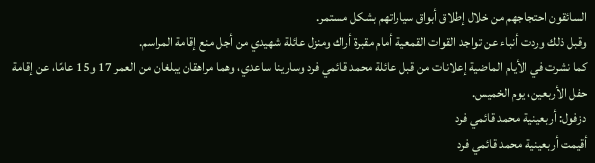السائقون احتجاجهم من خلال إطلاق أبواق سياراتهم بشكل مستمر.
وقبل ذلك وردت أنباء عن تواجد القوات القمعية أمام مقبرة أراك ومنزل عائلة شهيدي من أجل منع إقامة المراسم.
كما نشرت في الأيام الماضية إعلانات من قبل عائلة محمد قائمي فرد وسارينا ساعدي، وهما مراهقان يبلغان من العمر 17 و15 عامًا، عن إقامة حفل الأربعين، يوم الخميس.
دزفول: أربعينية محمد قائمي فرد
أقيمت أربعينية محمد قائمي فرد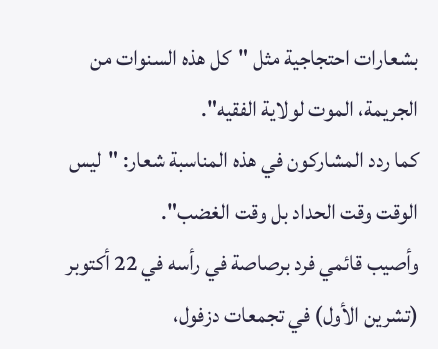بشعارات احتجاجية مثل "كل هذه السنوات من الجريمة، الموت لولاية الفقيه".
كما ردد المشاركون في هذه المناسبة شعار: "ليس الوقت وقت الحداد بل وقت الغضب".
وأصيب قائمي فرد برصاصة في رأسه في 22 أكتوبر (تشرين الأول) في تجمعات دزفول،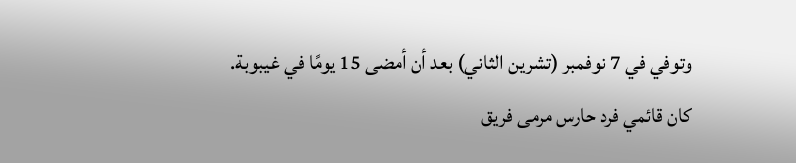وتوفي في 7 نوفمبر (تشرين الثاني) بعد أن أمضى 15 يومًا في غيبوبة.
كان قائمي فرد حارس مرمى فريق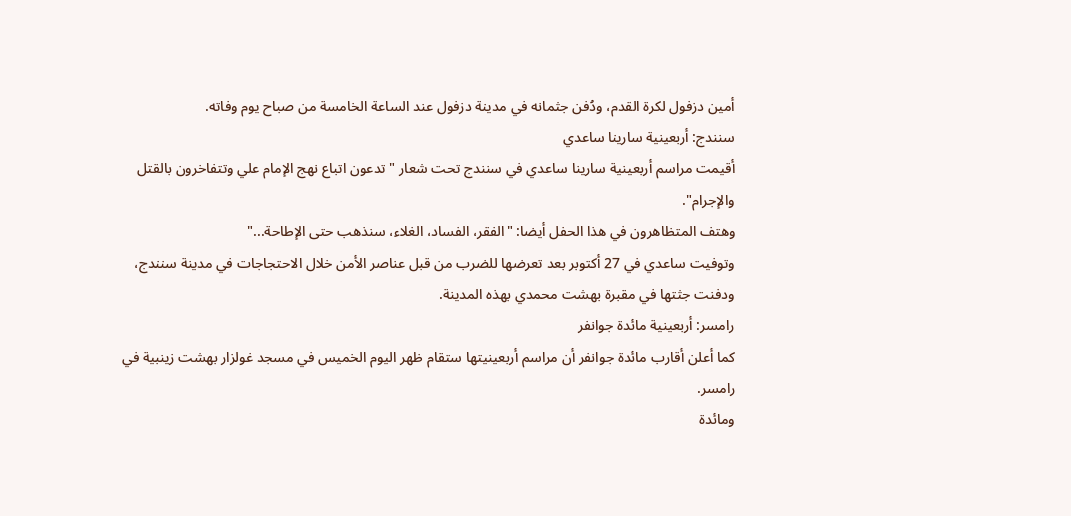أمين دزفول لكرة القدم، ودُفن جثمانه في مدينة دزفول عند الساعة الخامسة من صباح يوم وفاته.
سنندج: أربعينية سارينا ساعدي
أقيمت مراسم أربعينية سارينا ساعدي في سنندج تحت شعار " تدعون اتباع نهج الإمام علي وتتفاخرون بالقتل والإجرام".
وهتف المتظاهرون في هذا الحفل أيضا: "الفقر، الفساد، الغلاء، سنذهب حتى الإطاحة..."
وتوفيت ساعدي في 27 أكتوبر بعد تعرضها للضرب من قبل عناصر الأمن خلال الاحتجاجات في مدينة سنندج، ودفنت جثتها في مقبرة بهشت محمدي بهذه المدينة.
رامسر: أربعينية مائدة جوانفر
كما أعلن أقارب مائدة جوانفر أن مراسم أربعينيتها ستقام ظهر اليوم الخميس في مسجد غولزار بهشت زينبية في رامسر.
ومائدة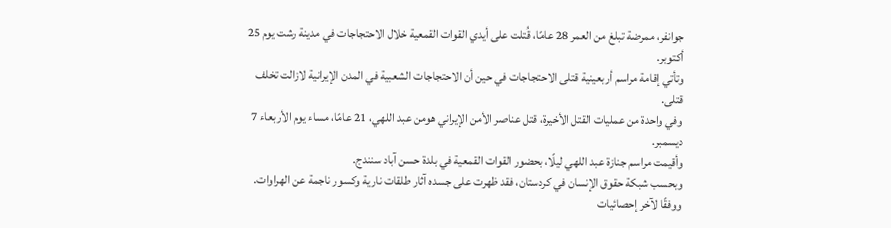جوانفر، ممرضة تبلغ من العمر 28 عامًا، قُتلت على أيدي القوات القمعية خلال الاحتجاجات في مدينة رشت يوم 25 أكتوبر.
وتأتي إقامة مراسم أربعينية قتلى الاحتجاجات في حين أن الاحتجاجات الشعبية في المدن الإيرانية لازالت تخلف قتلى.
وفي واحدة من عمليات القتل الأخيرة، قتل عناصر الأمن الإيراني هومن عبد اللهي، 21 عامًا، مساء يوم الأربعاء 7 ديسمبر.
وأقيمت مراسم جنازة عبد اللهي ليلًا، بحضور القوات القمعية في بلدة حسن آباد سنندج.
وبحسب شبكة حقوق الإنسان في كردستان، فقد ظهرت على جسده آثار طلقات نارية وكسور ناجمة عن الهراوات.
ووفقًا لآخر إحصائيات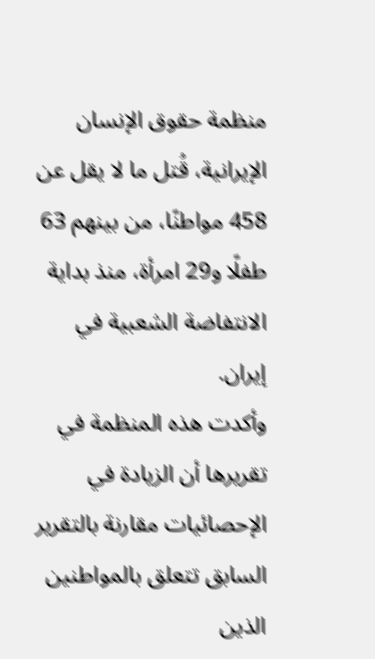منظمة حقوق الإنسان الإيرانية، قُتل ما لا يقل عن 458 مواطنًا، من بينهم 63 طفلًا و29 امرأة، منذ بداية الانتفاضة الشعبية في إيران.
وأكدت هذه المنظمة في تقريرها أن الزيادة في الإحصائيات مقارنة بالتقرير السابق تتعلق بالمواطنين الذين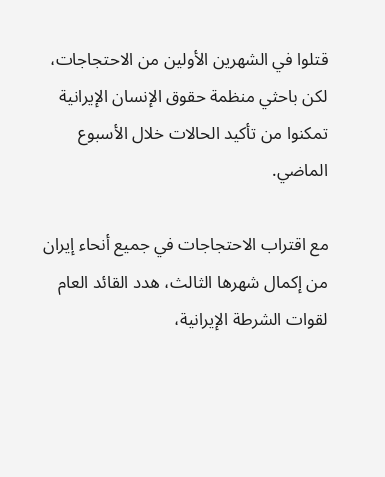قتلوا في الشهرين الأولين من الاحتجاجات، لكن باحثي منظمة حقوق الإنسان الإيرانية تمكنوا من تأكيد الحالات خلال الأسبوع الماضي.

مع اقتراب الاحتجاجات في جميع أنحاء إيران من إكمال شهرها الثالث، هدد القائد العام لقوات الشرطة الإيرانية،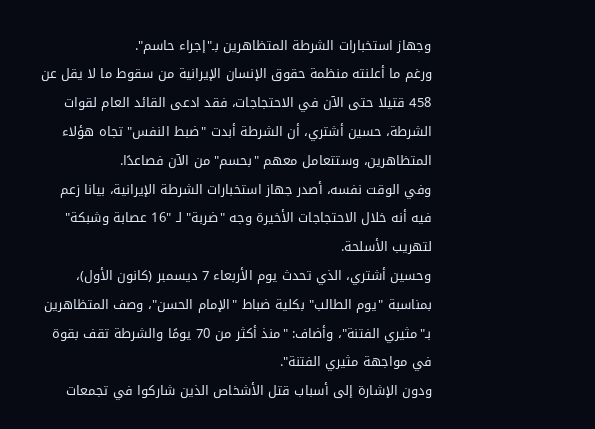وجهاز استخبارات الشرطة المتظاهرين بـ"إجراء حاسم".
ورغم ما أعلنته منظمة حقوق الإنسان الإيرانية من سقوط ما لا يقل عن 458 قتيلا حتى الآن في الاحتجاجات، فقد ادعى القائد العام لقوات الشرطة، حسين أشتري، أن الشرطة أبدت "ضبط النفس" تجاه هؤلاء المتظاهرين، وستتعامل معهم "بحسم" من الآن فصاعدًا.
وفي الوقت نفسه، أصدر جهاز استخبارات الشرطة الإيرانية، بيانا زعم فيه أنه خلال الاحتجاجات الأخيرة وجه "ضربة" لـ "16 عصابة وشبكة" لتهريب الأسلحة.
وحسين أشتري، الذي تحدث يوم الأربعاء 7 ديسمبر (كانون الأول)، بمناسبة "يوم الطالب" بكلية ضباط "الإمام الحسن"، وصف المتظاهرين بـ"مثيري الفتنة"، وأضاف: "منذ أكثر من 70 يومًا والشرطة تقف بقوة في مواجهة مثيري الفتنة".
ودون الإشارة إلى أسباب قتل الأشخاص الذين شاركوا في تجمعات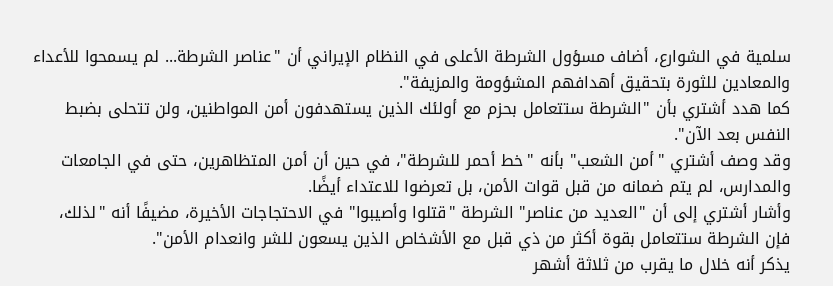سلمية في الشوارع، أضاف مسؤول الشرطة الأعلى في النظام الإيراني أن "عناصر الشرطة... لم يسمحوا للأعداء والمعادين للثورة بتحقيق أهدافهم المشؤومة والمزيفة".
كما هدد أشتري بأن "الشرطة ستتعامل بحزم مع أولئك الذين يستهدفون أمن المواطنين، ولن تتحلى بضبط النفس بعد الآن".
وقد وصف أشتري "أمن الشعب" بأنه "خط أحمر للشرطة"، في حين أن أمن المتظاهرين، حتى في الجامعات والمدارس، لم يتم ضمانه من قبل قوات الأمن، بل تعرضوا للاعتداء أيضًا.
وأشار أشتري إلى أن "العديد من عناصر" الشرطة "قتلوا وأصيبوا" في الاحتجاجات الأخيرة، مضيفًا أنه "لذلك، فإن الشرطة ستتعامل بقوة أكثر من ذي قبل مع الأشخاص الذين يسعون للشر وانعدام الأمن".
يذكر أنه خلال ما يقرب من ثلاثة أشهر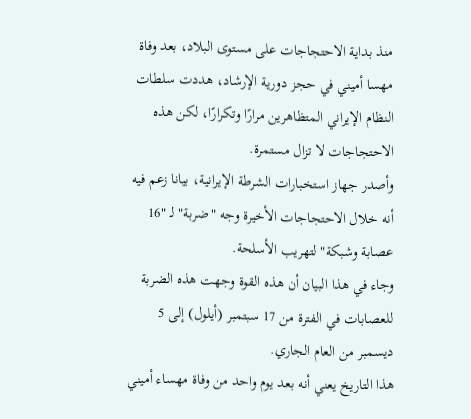منذ بداية الاحتجاجات على مستوى البلاد، بعد وفاة مهسا أميني في حجز دورية الإرشاد، هددت سلطات النظام الإيراني المتظاهرين مرارًا وتكرارًا، لكن هذه الاحتجاجات لا تزال مستمرة.
وأصدر جهاز استخبارات الشرطة الإيرانية، بيانا زعم فيه أنه خلال الاحتجاجات الأخيرة وجه "ضربة" لـ "16 عصابة وشبكة" لتهريب الأسلحة.
وجاء في هذا البيان أن هذه القوة وجهت هذه الضربة للعصابات في الفترة من 17 سبتمبر (أيلول) إلى 5 ديسمبر من العام الجاري.
هذا التاريخ يعني أنه بعد يوم واحد من وفاة مهساء أميني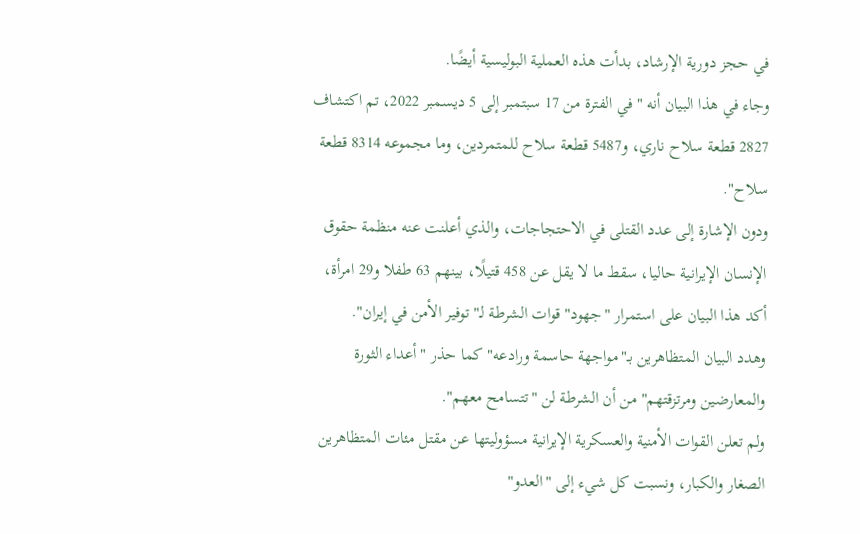في حجز دورية الإرشاد، بدأت هذه العملية البوليسية أيضًا.
وجاء في هذا البيان أنه "في الفترة من 17 سبتمبر إلى 5 ديسمبر 2022، تم اكتشاف 2827 قطعة سلاح ناري، و5487 قطعة سلاح للمتمردين، وما مجموعه 8314 قطعة سلاح".
ودون الإشارة إلى عدد القتلى في الاحتجاجات، والذي أعلنت عنه منظمة حقوق الإنسان الإيرانية حاليا، سقط ما لا يقل عن 458 قتيلًا، بينهم 63 طفلا و29 امرأة، أكد هذا البيان على استمرار "جهود" قوات الشرطة لـ"توفير الأمن في إيران".
وهدد البيان المتظاهرين بـ"مواجهة حاسمة ورادعه" كما حذر "أعداء الثورة والمعارضين ومرتزقتهم" من أن الشرطة لن "تتسامح معهم".
ولم تعلن القوات الأمنية والعسكرية الإيرانية مسؤوليتها عن مقتل مئات المتظاهرين الصغار والكبار، ونسبت كل شيء إلى "العدو"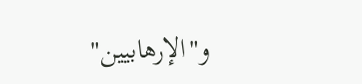و"الإرهابيين"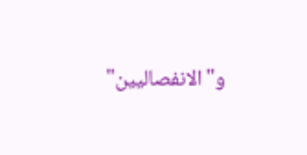و"الانفصاليين"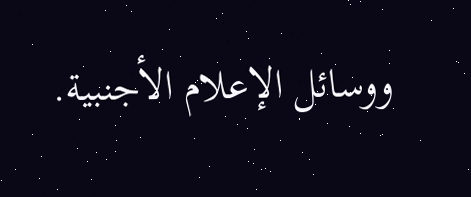ووسائل الإعلام الأجنبية.